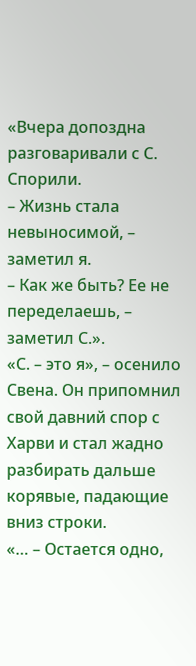«Вчера допоздна разговаривали с С. Спорили.
– Жизнь стала невыносимой, – заметил я.
– Как же быть? Ее не переделаешь, – заметил С.».
«С. – это я», – осенило Свена. Он припомнил свой давний спор с Харви и стал жадно разбирать дальше корявые, падающие вниз строки.
«… – Остается одно,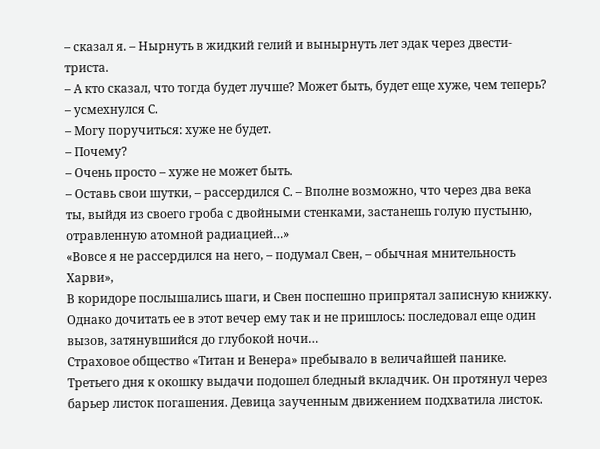– сказал я. – Нырнуть в жидкий гелий и вынырнуть лет эдак через двести-триста.
– А кто сказал, что тогда будет лучше? Может быть, будет еще хуже, чем теперь? – усмехнулся С.
– Могу поручиться: хуже не будет.
– Почему?
– Очень просто – хуже не может быть.
– Оставь свои шутки, – рассердился С. – Вполне возможно, что через два века ты, выйдя из своего гроба с двойными стенками, застанешь голую пустыню, отравленную атомной радиацией…»
«Вовсе я не рассердился на него, – подумал Свен, – обычная мнительность Харви»,
В коридоре послышались шаги, и Свен поспешно припрятал записную книжку.
Однако дочитать ее в этот вечер ему так и не пришлось: последовал еще один вызов, затянувшийся до глубокой ночи…
Страховое общество «Титан и Венера» пребывало в величайшей панике. Третьего дня к окошку выдачи подошел бледный вкладчик. Он протянул через барьер листок погашения. Девица заученным движением подхватила листок.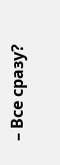– Все сразу?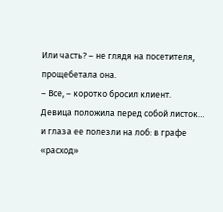Или часть? – не глядя на посетителя, прощебетала она.
– Все, – коротко бросил клиент.
Девица положила перед собой листок… и глаза ее полезли на лоб: в графе «расход»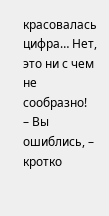красовалась цифра… Нет, это ни с чем не сообразно!
– Вы ошиблись, – кротко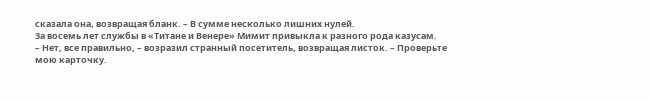сказала она, возвращая бланк. – В сумме несколько лишних нулей.
За восемь лет службы в «Титане и Венере» Мимит привыкла к разного рода казусам.
– Нет, все правильно, – возразил странный посетитель, возвращая листок. – Проверьте мою карточку.